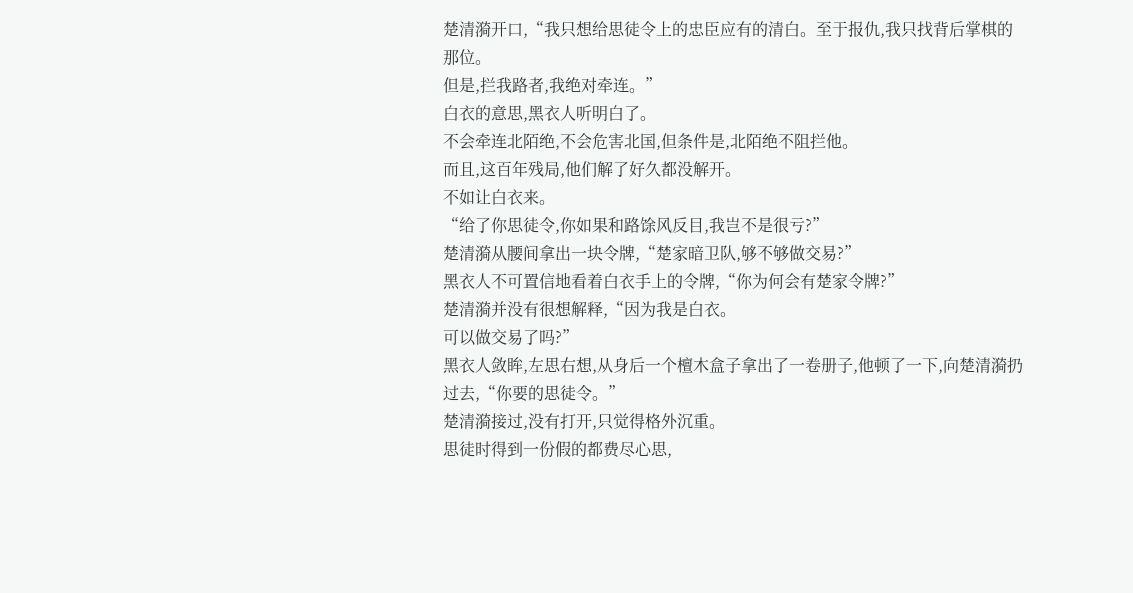楚清漪开口,“我只想给思徒令上的忠臣应有的清白。至于报仇,我只找背后掌棋的那位。
但是,拦我路者,我绝对牵连。”
白衣的意思,黑衣人听明白了。
不会牵连北陌绝,不会危害北国,但条件是,北陌绝不阻拦他。
而且,这百年残局,他们解了好久都没解开。
不如让白衣来。
“给了你思徒令,你如果和路馀风反目,我岂不是很亏?”
楚清漪从腰间拿出一块令牌,“楚家暗卫队,够不够做交易?”
黑衣人不可置信地看着白衣手上的令牌,“你为何会有楚家令牌?”
楚清漪并没有很想解释,“因为我是白衣。
可以做交易了吗?”
黑衣人敛眸,左思右想,从身后一个檀木盒子拿出了一卷册子,他顿了一下,向楚清漪扔过去,“你要的思徒令。”
楚清漪接过,没有打开,只觉得格外沉重。
思徒时得到一份假的都费尽心思,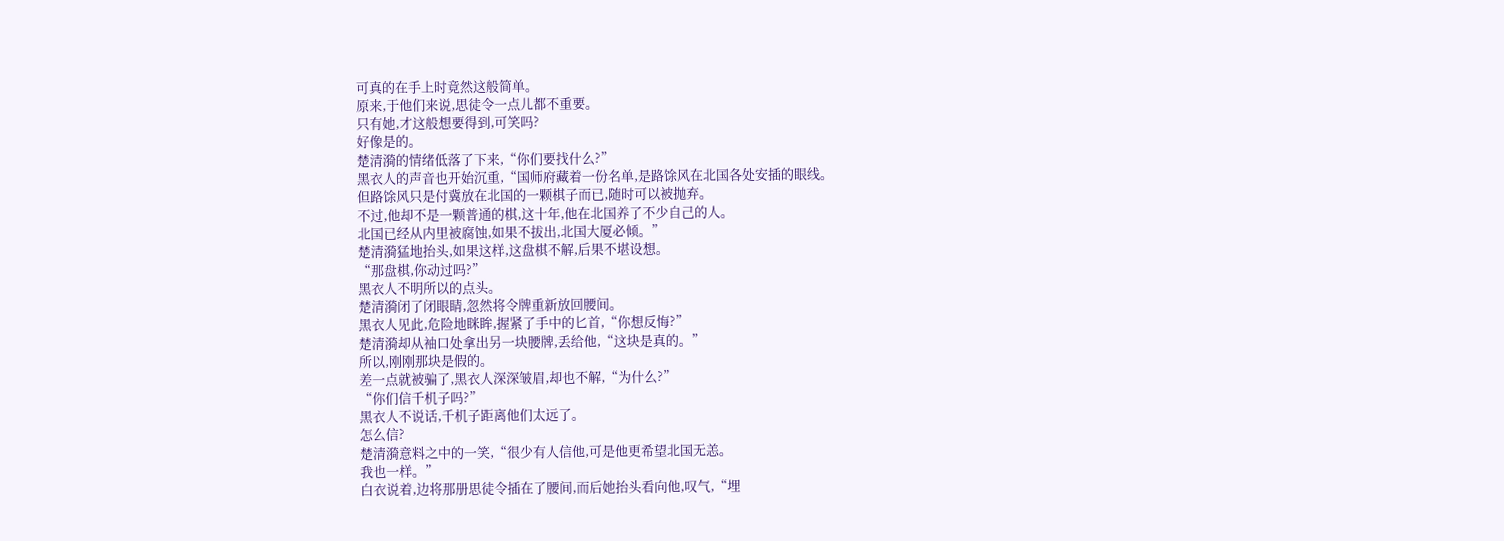可真的在手上时竟然这般简单。
原来,于他们来说,思徒令一点儿都不重要。
只有她,才这般想要得到,可笑吗?
好像是的。
楚清漪的情绪低落了下来,“你们要找什么?”
黑衣人的声音也开始沉重,“国师府藏着一份名单,是路馀风在北国各处安插的眼线。
但路馀风只是付冀放在北国的一颗棋子而已,随时可以被抛弃。
不过,他却不是一颗普通的棋,这十年,他在北国养了不少自己的人。
北国已经从内里被腐蚀,如果不拔出,北国大厦必倾。”
楚清漪猛地抬头,如果这样,这盘棋不解,后果不堪设想。
“那盘棋,你动过吗?”
黑衣人不明所以的点头。
楚清漪闭了闭眼睛,忽然将令牌重新放回腰间。
黑衣人见此,危险地眯眸,握紧了手中的匕首,“你想反悔?”
楚清漪却从袖口处拿出另一块腰牌,丢给他,“这块是真的。”
所以,刚刚那块是假的。
差一点就被骗了,黑衣人深深皱眉,却也不解,“为什么?”
“你们信千机子吗?”
黑衣人不说话,千机子距离他们太远了。
怎么信?
楚清漪意料之中的一笑,“很少有人信他,可是他更希望北国无恙。
我也一样。”
白衣说着,边将那册思徒令插在了腰间,而后她抬头看向他,叹气,“埋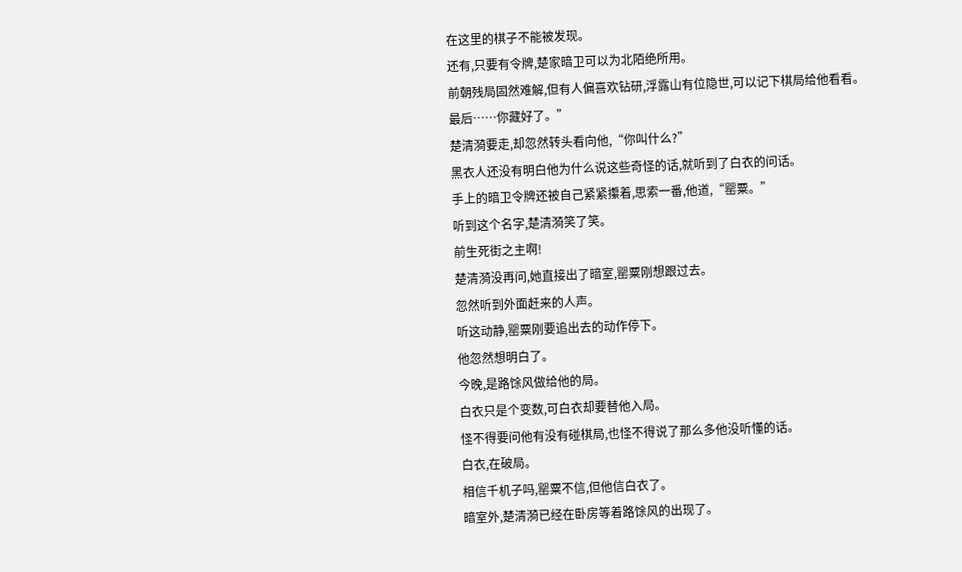在这里的棋子不能被发现。
还有,只要有令牌,楚家暗卫可以为北陌绝所用。
前朝残局固然难解,但有人偏喜欢钻研,浮露山有位隐世,可以记下棋局给他看看。
最后……你藏好了。”
楚清漪要走,却忽然转头看向他,“你叫什么?”
黑衣人还没有明白他为什么说这些奇怪的话,就听到了白衣的问话。
手上的暗卫令牌还被自己紧紧攥着,思索一番,他道,“罂粟。”
听到这个名字,楚清漪笑了笑。
前生死街之主啊!
楚清漪没再问,她直接出了暗室,罂粟刚想跟过去。
忽然听到外面赶来的人声。
听这动静,罂粟刚要追出去的动作停下。
他忽然想明白了。
今晚,是路馀风做给他的局。
白衣只是个变数,可白衣却要替他入局。
怪不得要问他有没有碰棋局,也怪不得说了那么多他没听懂的话。
白衣,在破局。
相信千机子吗,罂粟不信,但他信白衣了。
暗室外,楚清漪已经在卧房等着路馀风的出现了。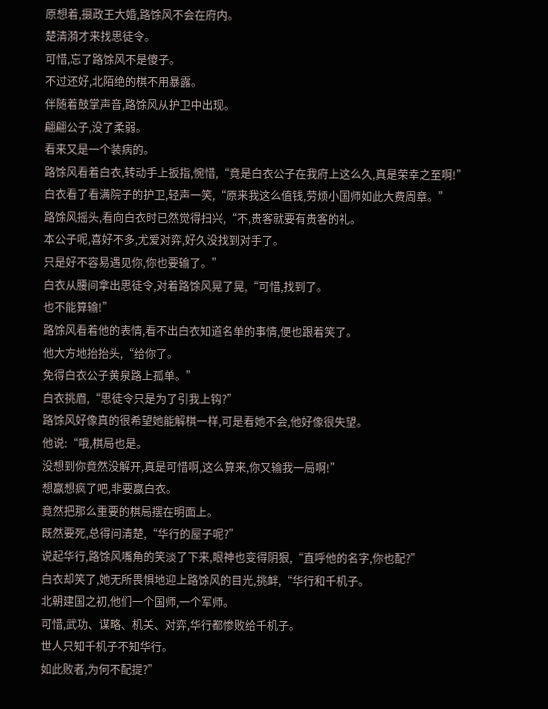原想着,摄政王大婚,路馀风不会在府内。
楚清漪才来找思徒令。
可惜,忘了路馀风不是傻子。
不过还好,北陌绝的棋不用暴露。
伴随着鼓掌声音,路馀风从护卫中出现。
翩翩公子,没了柔弱。
看来又是一个装病的。
路馀风看着白衣,转动手上扳指,惋惜,“竟是白衣公子在我府上这么久,真是荣幸之至啊!”
白衣看了看满院子的护卫,轻声一笑,“原来我这么值钱,劳烦小国师如此大费周章。”
路馀风摇头,看向白衣时已然觉得扫兴,“不,贵客就要有贵客的礼。
本公子呢,喜好不多,尤爱对弈,好久没找到对手了。
只是好不容易遇见你,你也要输了。”
白衣从腰间拿出思徒令,对着路馀风晃了晃,“可惜,找到了。
也不能算输!”
路馀风看着他的表情,看不出白衣知道名单的事情,便也跟着笑了。
他大方地抬抬头,“给你了。
免得白衣公子黄泉路上孤单。”
白衣挑眉,“思徒令只是为了引我上钩?”
路馀风好像真的很希望她能解棋一样,可是看她不会,他好像很失望。
他说:“哦,棋局也是。
没想到你竟然没解开,真是可惜啊,这么算来,你又输我一局啊!”
想赢想疯了吧,非要赢白衣。
竟然把那么重要的棋局摆在明面上。
既然要死,总得问清楚,“华行的屋子呢?”
说起华行,路馀风嘴角的笑淡了下来,眼神也变得阴狠,“直呼他的名字,你也配?”
白衣却笑了,她无所畏惧地迎上路馀风的目光,挑衅,“华行和千机子。
北朝建国之初,他们一个国师,一个军师。
可惜,武功、谋略、机关、对弈,华行都惨败给千机子。
世人只知千机子不知华行。
如此败者,为何不配提?”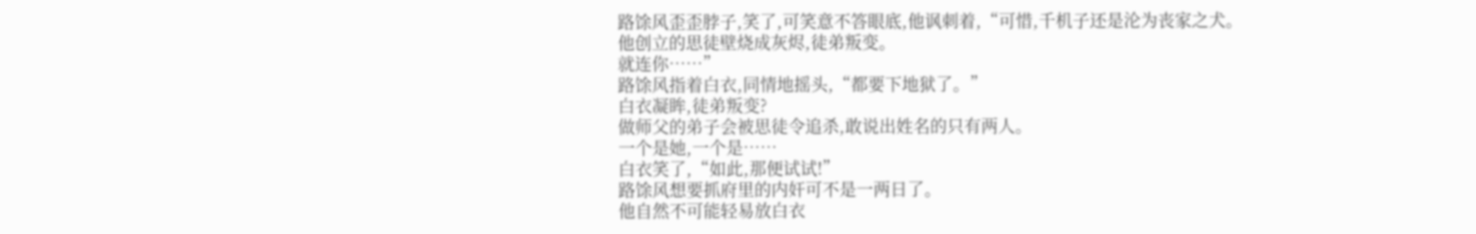路馀风歪歪脖子,笑了,可笑意不答眼底,他讽刺着,“可惜,千机子还是沦为丧家之犬。
他创立的思徒壁烧成灰烬,徒弟叛变。
就连你……”
路馀风指着白衣,同情地摇头,“都要下地狱了。”
白衣凝眸,徒弟叛变?
做师父的弟子会被思徒令追杀,敢说出姓名的只有两人。
一个是她,一个是……
白衣笑了,“如此,那便试试!”
路馀风想要抓府里的内奸可不是一两日了。
他自然不可能轻易放白衣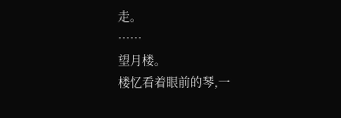走。
……
望月楼。
楼忆看着眼前的琴,一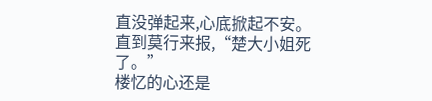直没弹起来,心底掀起不安。
直到莫行来报,“楚大小姐死了。”
楼忆的心还是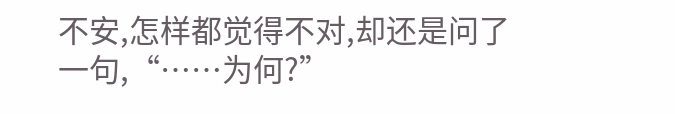不安,怎样都觉得不对,却还是问了一句,“……为何?”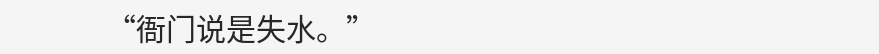“衙门说是失水。”